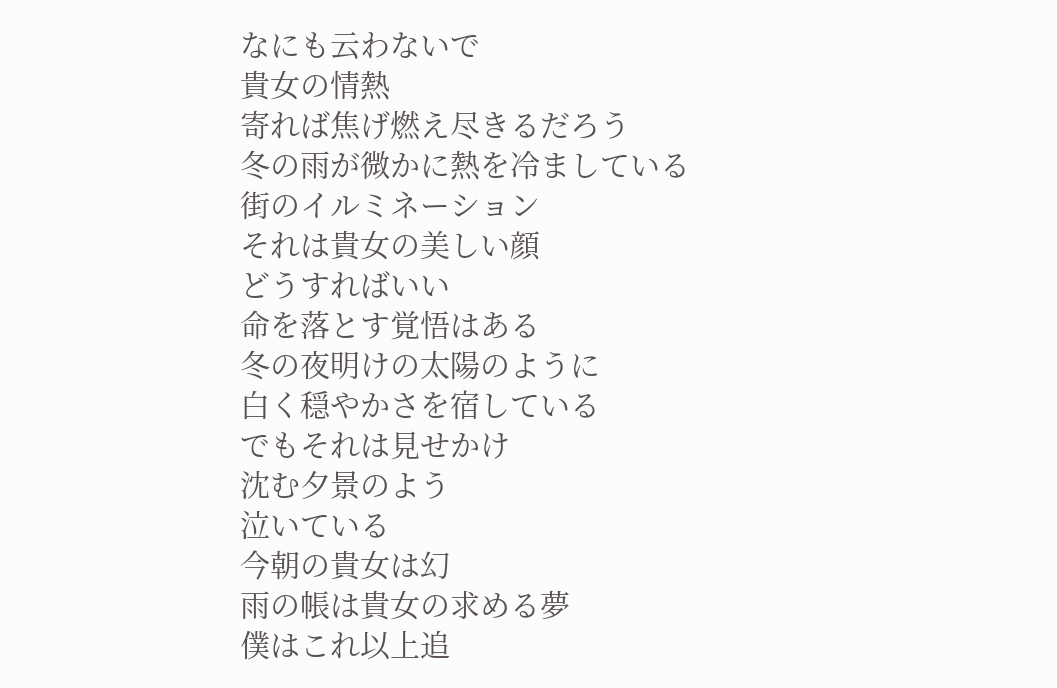なにも云わないで
貴女の情熱
寄れば焦げ燃え尽きるだろう
冬の雨が微かに熱を冷ましている
街のイルミネーション
それは貴女の美しい顔
どうすればいい
命を落とす覚悟はある
冬の夜明けの太陽のように
白く穏やかさを宿している
でもそれは見せかけ
沈む夕景のよう
泣いている
今朝の貴女は幻
雨の帳は貴女の求める夢
僕はこれ以上追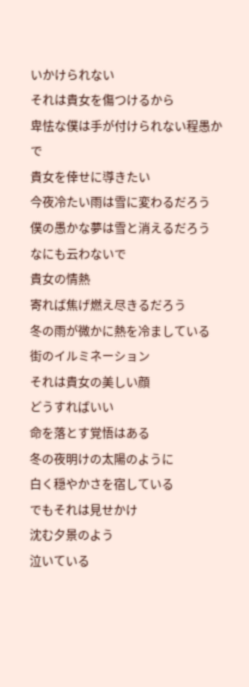いかけられない
それは貴女を傷つけるから
卑怯な僕は手が付けられない程愚かで
貴女を倖せに導きたい
今夜冷たい雨は雪に変わるだろう
僕の愚かな夢は雪と消えるだろう
なにも云わないで
貴女の情熱
寄れば焦げ燃え尽きるだろう
冬の雨が微かに熱を冷ましている
街のイルミネーション
それは貴女の美しい顔
どうすればいい
命を落とす覚悟はある
冬の夜明けの太陽のように
白く穏やかさを宿している
でもそれは見せかけ
沈む夕景のよう
泣いている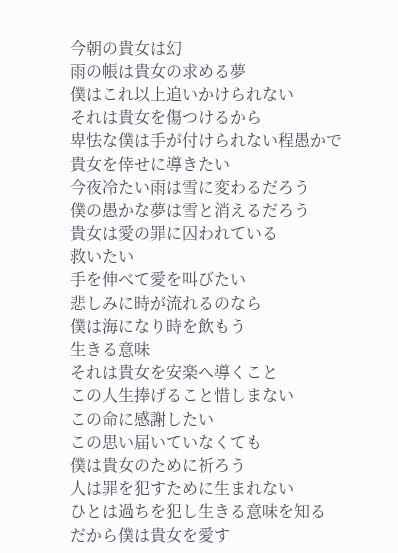今朝の貴女は幻
雨の帳は貴女の求める夢
僕はこれ以上追いかけられない
それは貴女を傷つけるから
卑怯な僕は手が付けられない程愚かで
貴女を倖せに導きたい
今夜冷たい雨は雪に変わるだろう
僕の愚かな夢は雪と消えるだろう
貴女は愛の罪に囚われている
救いたい
手を伸べて愛を叫びたい
悲しみに時が流れるのなら
僕は海になり時を飲もう
生きる意味
それは貴女を安楽へ導くこと
この人生捧げること惜しまない
この命に感謝したい
この思い届いていなくても
僕は貴女のために祈ろう
人は罪を犯すために生まれない
ひとは過ちを犯し生きる意味を知る
だから僕は貴女を愛す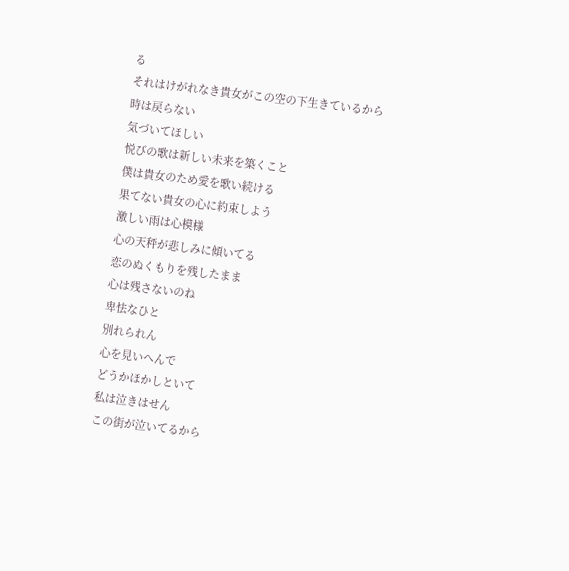る
それはけがれなき貴女がこの空の下生きているから
時は戻らない
気づいてほしい
悦びの歌は新しい未来を築くこと
僕は貴女のため愛を歌い続ける
果てない貴女の心に約束しよう
激しい雨は心模様
心の天秤が悲しみに傾いてる
恋のぬくもりを残したまま
心は残さないのね
卑怯なひと
別れられん
心を見いへんで
どうかほかしといて
私は泣きはせん
この街が泣いてるから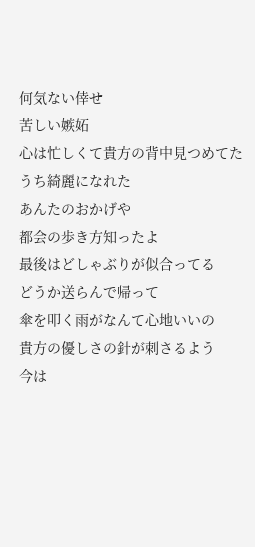何気ない倖せ
苦しい嫉妬
心は忙しくて貴方の背中見つめてた
うち綺麗になれた
あんたのおかげや
都会の歩き方知ったよ
最後はどしゃぶりが似合ってる
どうか送らんで帰って
傘を叩く雨がなんて心地いいの
貴方の優しさの針が刺さるよう
今は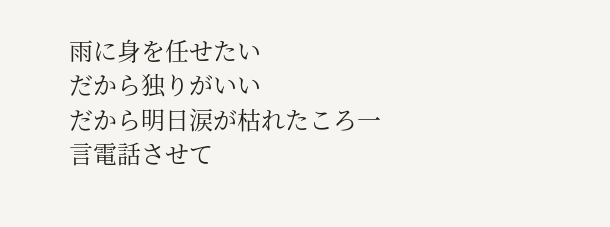雨に身を任せたい
だから独りがいい
だから明日涙が枯れたころ一言電話させて